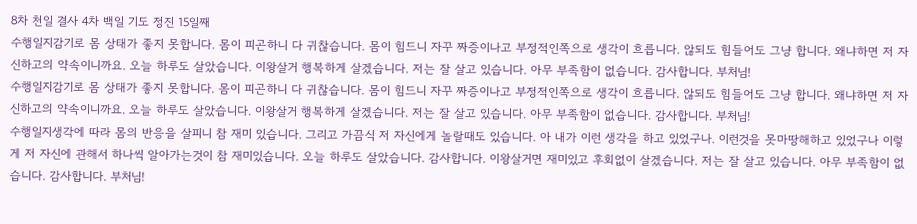8차 천일 결사 4차 백일 기도 정진 15일째
수행일지감기로 몸 상태가 좋지 못합니다. 몸이 피곤하니 다 귀찮습니다. 몸이 힘드니 자꾸 짜증이나고 부정적인쪽으로 생각이 흐릅니다. 않되도 힘들어도 그냥 합니다. 왜냐하면 저 자신하고의 약속이니까요. 오늘 하루도 살았습니다. 이왕살거 행복하게 살겠습니다. 저는 잘 살고 있습니다. 아무 부족함이 없습니다. 감사합니다. 부처님!
수행일지감기로 몸 상태가 좋지 못합니다. 몸이 피곤하니 다 귀찮습니다. 몸이 힘드니 자꾸 짜증이나고 부정적인쪽으로 생각이 흐릅니다. 않되도 힘들어도 그냥 합니다. 왜냐하면 저 자신하고의 약속이니까요. 오늘 하루도 살았습니다. 이왕살거 행복하게 살겠습니다. 저는 잘 살고 있습니다. 아무 부족함이 없습니다. 감사합니다. 부처님!
수행일지생각에 따라 몸의 반응을 살피니 참 재미 있습니다. 그리고 가끔식 저 자신에게 놀랄때도 있습니다. 아 내가 이런 생각을 하고 있었구나. 이런것을 못마땅해하고 있었구나 이렇게 저 자신에 관해서 하나씩 알아가는것이 참 재미있습니다. 오늘 하루도 살았습니다. 감사합니다. 이왕살거면 재미있고 후회없이 살겠습니다. 저는 잘 살고 있습니다. 아무 부족함이 없습니다. 감사합니다. 부처님!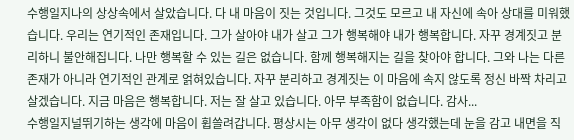수행일지나의 상상속에서 살았습니다. 다 내 마음이 짓는 것입니다. 그것도 모르고 내 자신에 속아 상대를 미워했습니다. 우리는 연기적인 존재입니다. 그가 살아야 내가 살고 그가 행복해야 내가 행복합니다. 자꾸 경계짓고 분리하니 불안해집니다. 나만 행복할 수 있는 길은 없습니다. 함께 행복해지는 길을 찾아야 합니다. 그와 나는 다른 존재가 아니라 연기적인 관계로 얽혀있습니다. 자꾸 분리하고 경계짓는 이 마음에 속지 않도록 정신 바짝 차리고 살겠습니다. 지금 마음은 행복합니다. 저는 잘 살고 있습니다. 아무 부족함이 없습니다. 감사...
수행일지널뛰기하는 생각에 마음이 휩쓸려갑니다. 평상시는 아무 생각이 없다 생각했는데 눈을 감고 내면을 직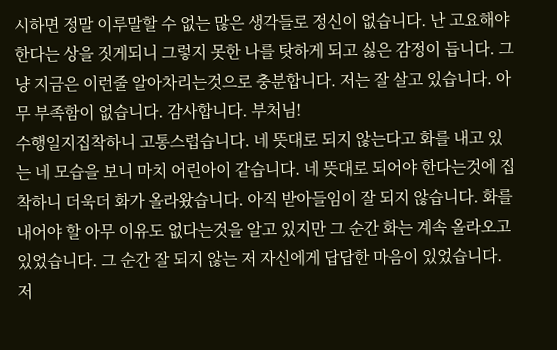시하면 정말 이루말할 수 없는 많은 생각들로 정신이 없습니다. 난 고요해야한다는 상을 짓게되니 그렇지 못한 나를 탓하게 되고 싫은 감정이 듭니다. 그냥 지금은 이런줄 알아차리는것으로 충분합니다. 저는 잘 살고 있습니다. 아무 부족함이 없습니다. 감사합니다. 부처님!
수행일지집착하니 고통스럽습니다. 네 뜻대로 되지 않는다고 화를 내고 있는 네 모습을 보니 마치 어린아이 같습니다. 네 뜻대로 되어야 한다는것에 집착하니 더욱더 화가 올라왔습니다. 아직 받아들임이 잘 되지 않습니다. 화를 내어야 할 아무 이유도 없다는것을 알고 있지만 그 순간 화는 계속 올라오고 있었습니다. 그 순간 잘 되지 않는 저 자신에게 답답한 마음이 있었습니다. 저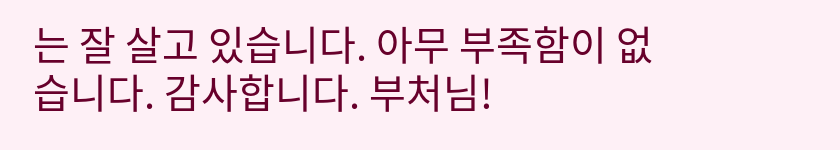는 잘 살고 있습니다. 아무 부족함이 없습니다. 감사합니다. 부처님!